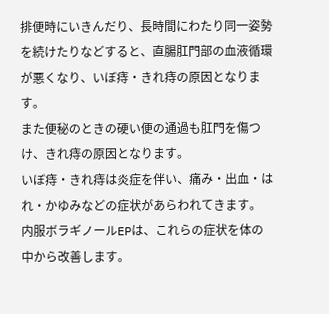排便時にいきんだり、長時間にわたり同一姿勢を続けたりなどすると、直腸肛門部の血液循環が悪くなり、いぼ痔・きれ痔の原因となります。
また便秘のときの硬い便の通過も肛門を傷つけ、きれ痔の原因となります。
いぼ痔・きれ痔は炎症を伴い、痛み・出血・はれ・かゆみなどの症状があらわれてきます。
内服ボラギノールEPは、これらの症状を体の中から改善します。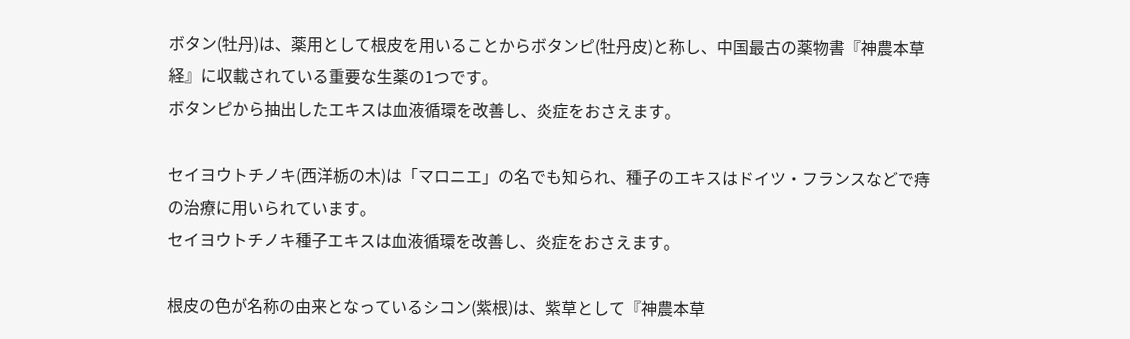ボタン(牡丹)は、薬用として根皮を用いることからボタンピ(牡丹皮)と称し、中国最古の薬物書『神農本草経』に収載されている重要な生薬の1つです。
ボタンピから抽出したエキスは血液循環を改善し、炎症をおさえます。

セイヨウトチノキ(西洋栃の木)は「マロニエ」の名でも知られ、種子のエキスはドイツ・フランスなどで痔の治療に用いられています。
セイヨウトチノキ種子エキスは血液循環を改善し、炎症をおさえます。

根皮の色が名称の由来となっているシコン(紫根)は、紫草として『神農本草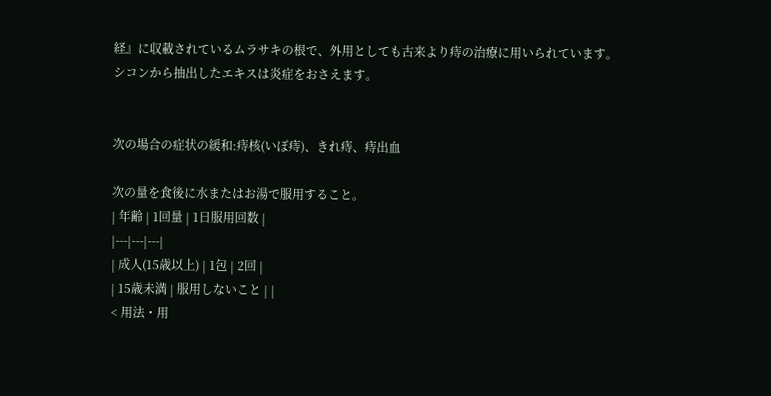経』に収載されているムラサキの根で、外用としても古来より痔の治療に用いられています。
シコンから抽出したエキスは炎症をおさえます。


次の場合の症状の緩和:痔核(いぼ痔)、きれ痔、痔出血

次の量を食後に水またはお湯で服用すること。
| 年齢 | 1回量 | 1日服用回数 |
|---|---|---|
| 成人(15歳以上) | 1包 | 2回 |
| 15歳未満 | 服用しないこと | |
< 用法・用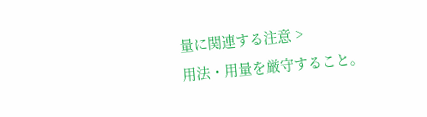量に関連する注意 >
用法・用量を厳守すること。